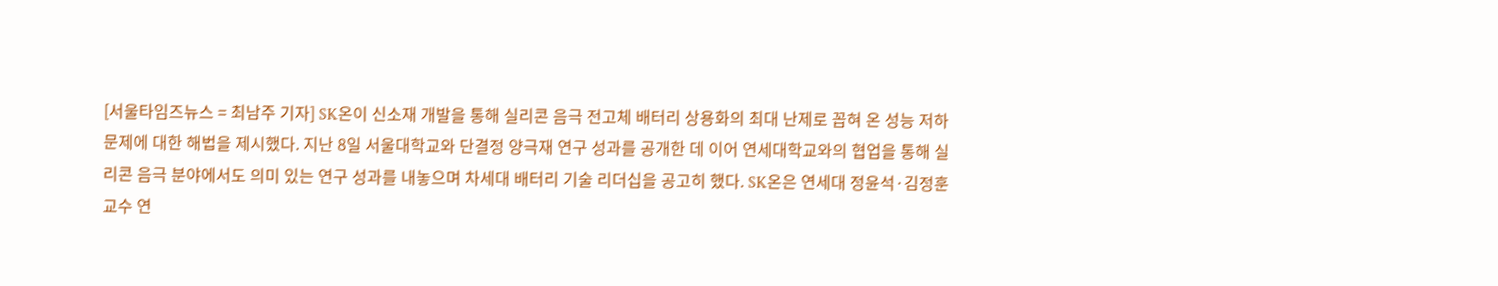[서울타임즈뉴스 = 최남주 기자] SK온이 신소재 개발을 통해 실리콘 음극 전고체 배터리 상용화의 최대 난제로 꼽혀 온 성능 저하 문제에 대한 해법을 제시했다. 지난 8일 서울대학교와 단결정 양극재 연구 성과를 공개한 데 이어 연세대학교와의 협업을 통해 실리콘 음극 분야에서도 의미 있는 연구 성과를 내놓으며 차세대 배터리 기술 리더십을 공고히 했다. SK온은 연세대 정윤석·김정훈 교수 연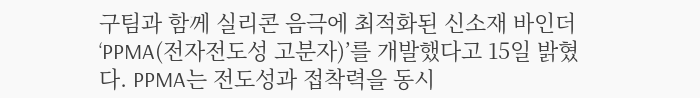구팀과 함께 실리콘 음극에 최적화된 신소재 바인더 ‘PPMA(전자전도성 고분자)’를 개발했다고 15일 밝혔다. PPMA는 전도성과 접착력을 동시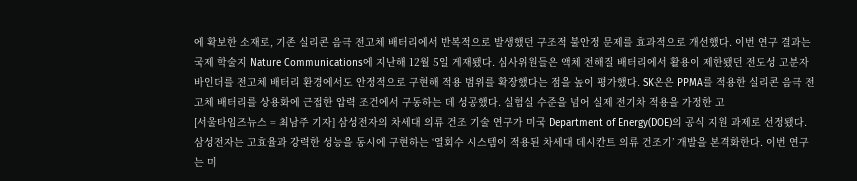에 확보한 소재로, 기존 실리콘 음극 전고체 배터리에서 반복적으로 발생했던 구조적 불안정 문제를 효과적으로 개선했다. 이번 연구 결과는 국제 학술지 Nature Communications에 지난해 12월 5일 게재됐다. 심사위원들은 액체 전해질 배터리에서 활용이 제한됐던 전도성 고분자 바인더를 전고체 배터리 환경에서도 안정적으로 구현해 적용 범위를 확장했다는 점을 높이 평가했다. SK온은 PPMA를 적용한 실리콘 음극 전고체 배터리를 상용화에 근접한 압력 조건에서 구동하는 데 성공했다. 실험실 수준을 넘어 실제 전기차 적용을 가정한 고
[서울타임즈뉴스 = 최남주 기자] 삼성전자의 차세대 의류 건조 기술 연구가 미국 Department of Energy(DOE)의 공식 지원 과제로 선정됐다. 삼성전자는 고효율과 강력한 성능을 동시에 구현하는 ‘열회수 시스템이 적용된 차세대 데시칸트 의류 건조기’ 개발을 본격화한다. 이번 연구는 미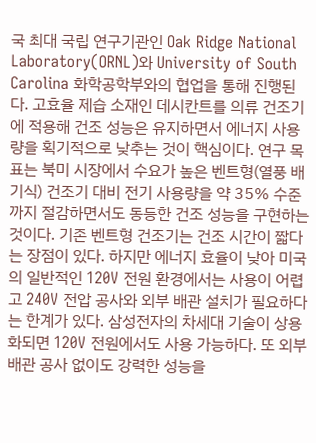국 최대 국립 연구기관인 Oak Ridge National Laboratory(ORNL)와 University of South Carolina 화학공학부와의 협업을 통해 진행된다. 고효율 제습 소재인 데시칸트를 의류 건조기에 적용해 건조 성능은 유지하면서 에너지 사용량을 획기적으로 낮추는 것이 핵심이다. 연구 목표는 북미 시장에서 수요가 높은 벤트형(열풍 배기식) 건조기 대비 전기 사용량을 약 35% 수준까지 절감하면서도 동등한 건조 성능을 구현하는 것이다. 기존 벤트형 건조기는 건조 시간이 짧다는 장점이 있다. 하지만 에너지 효율이 낮아 미국의 일반적인 120V 전원 환경에서는 사용이 어렵고 240V 전압 공사와 외부 배관 설치가 필요하다는 한계가 있다. 삼성전자의 차세대 기술이 상용화되면 120V 전원에서도 사용 가능하다. 또 외부 배관 공사 없이도 강력한 성능을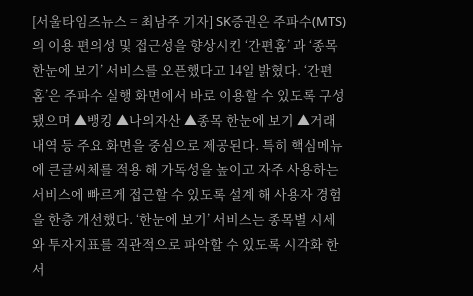[서울타임즈뉴스 = 최남주 기자] SK증권은 주파수(MTS)의 이용 편의성 및 접근성을 향상시킨 ‘간편홈’ 과 ‘종목 한눈에 보기’ 서비스를 오픈했다고 14일 밝혔다. ‘간편홈’은 주파수 실행 화면에서 바로 이용할 수 있도록 구성됐으며 ▲뱅킹 ▲나의자산 ▲종목 한눈에 보기 ▲거래내역 등 주요 화면을 중심으로 제공된다. 특히 핵심메뉴에 큰글씨체를 적용 해 가독성을 높이고 자주 사용하는 서비스에 빠르게 접근할 수 있도록 설계 해 사용자 경험을 한층 개선했다. ‘한눈에 보기’ 서비스는 종목별 시세와 투자지표를 직관적으로 파악할 수 있도록 시각화 한 서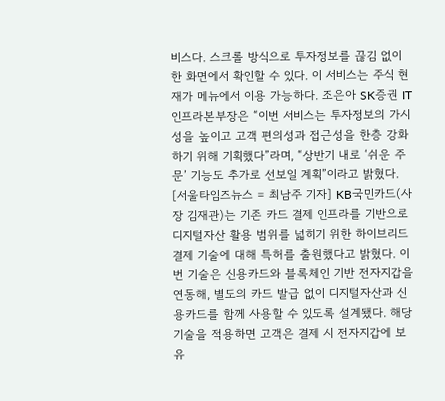비스다. 스크롤 방식으로 투자정보를 끊김 없이 한 화면에서 확인할 수 있다. 이 서비스는 주식 현재가 메뉴에서 이용 가능하다. 조은아 SK증권 IT인프라본부장은 “이번 서비스는 투자정보의 가시성을 높이고 고객 편의성과 접근성을 한층 강화하기 위해 기획했다”라며, “상반기 내로 ‘쉬운 주문’ 기능도 추가로 선보일 계획”이라고 밝혔다.
[서울타임즈뉴스 = 최남주 기자] KB국민카드(사장 김재관)는 기존 카드 결제 인프라를 기반으로 디지털자산 활용 범위를 넓히기 위한 하이브리드 결제 기술에 대해 특허를 출원했다고 밝혔다. 이번 기술은 신용카드와 블록체인 기반 전자지갑을 연동해, 별도의 카드 발급 없이 디지털자산과 신용카드를 함께 사용할 수 있도록 설계됐다. 해당 기술을 적용하면 고객은 결제 시 전자지갑에 보유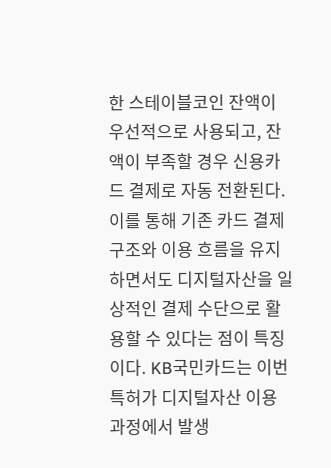한 스테이블코인 잔액이 우선적으로 사용되고, 잔액이 부족할 경우 신용카드 결제로 자동 전환된다. 이를 통해 기존 카드 결제 구조와 이용 흐름을 유지하면서도 디지털자산을 일상적인 결제 수단으로 활용할 수 있다는 점이 특징이다. KB국민카드는 이번 특허가 디지털자산 이용 과정에서 발생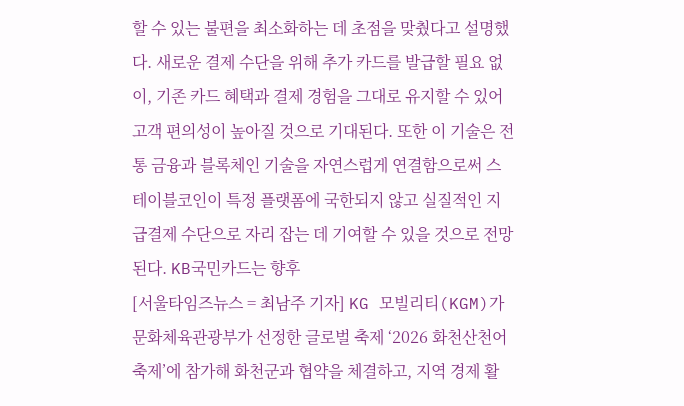할 수 있는 불편을 최소화하는 데 초점을 맞췄다고 설명했다. 새로운 결제 수단을 위해 추가 카드를 발급할 필요 없이, 기존 카드 혜택과 결제 경험을 그대로 유지할 수 있어 고객 편의성이 높아질 것으로 기대된다. 또한 이 기술은 전통 금융과 블록체인 기술을 자연스럽게 연결함으로써 스테이블코인이 특정 플랫폼에 국한되지 않고 실질적인 지급결제 수단으로 자리 잡는 데 기여할 수 있을 것으로 전망된다. KB국민카드는 향후
[서울타임즈뉴스 = 최남주 기자] KG 모빌리티(KGM)가 문화체육관광부가 선정한 글로벌 축제 ‘2026 화천산천어축제’에 참가해 화천군과 협약을 체결하고, 지역 경제 활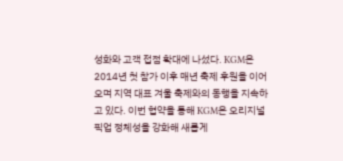성화와 고객 접점 확대에 나섰다. KGM은 2014년 첫 참가 이후 매년 축제 후원을 이어오며 지역 대표 겨울 축제와의 동행을 지속하고 있다. 이번 협약을 통해 KGM은 오리지널 픽업 정체성을 강화해 새롭게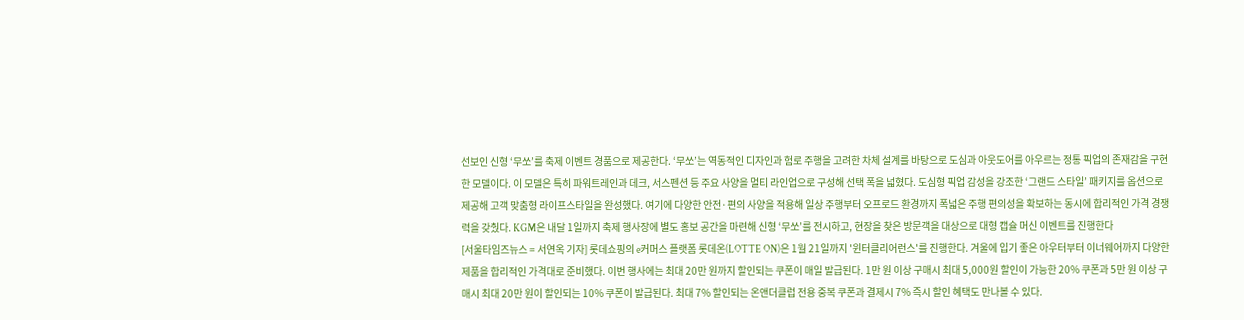선보인 신형 ‘무쏘’를 축제 이벤트 경품으로 제공한다. ‘무쏘’는 역동적인 디자인과 험로 주행을 고려한 차체 설계를 바탕으로 도심과 아웃도어를 아우르는 정통 픽업의 존재감을 구현한 모델이다. 이 모델은 특히 파워트레인과 데크, 서스펜션 등 주요 사양을 멀티 라인업으로 구성해 선택 폭을 넓혔다. 도심형 픽업 감성을 강조한 ‘그랜드 스타일’ 패키지를 옵션으로 제공해 고객 맞춤형 라이프스타일을 완성했다. 여기에 다양한 안전·편의 사양을 적용해 일상 주행부터 오프로드 환경까지 폭넓은 주행 편의성을 확보하는 동시에 합리적인 가격 경쟁력을 갖췄다. KGM은 내달 1일까지 축제 행사장에 별도 홍보 공간을 마련해 신형 ‘무쏘’를 전시하고, 현장을 찾은 방문객을 대상으로 대형 캡슐 머신 이벤트를 진행한다
[서울타임즈뉴스 = 서연옥 기자] 롯데쇼핑의 e커머스 플랫폼 롯데온(LOTTE ON)은 1월 21일까지 '윈터클리어런스'를 진행한다. 겨울에 입기 좋은 아우터부터 이너웨어까지 다양한 제품을 합리적인 가격대로 준비했다. 이번 행사에는 최대 20만 원까지 할인되는 쿠폰이 매일 발급된다. 1만 원 이상 구매시 최대 5,000원 할인이 가능한 20% 쿠폰과 5만 원 이상 구매시 최대 20만 원이 할인되는 10% 쿠폰이 발급된다. 최대 7% 할인되는 온앤더클럽 전용 중복 쿠폰과 결제시 7% 즉시 할인 혜택도 만나볼 수 있다.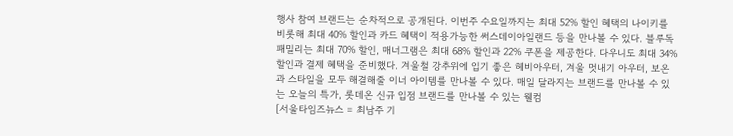행사 참여 브랜드는 순차적으로 공개된다. 이번주 수요일까지는 최대 52% 할인 혜택의 나이키를 비롯해 최대 40% 할인과 카드 혜택이 적용가능한 써스데이아일랜드 등을 만나볼 수 있다. 블루독패밀리는 최대 70% 할인, 매너그램은 최대 68% 할인과 22% 쿠폰을 제공한다. 다우니도 최대 34% 할인과 결제 혜택을 준비했다. 겨울철 강추위에 입기 좋은 헤비아우터, 겨울 멋내기 아우터, 보온과 스타일을 모두 해결해줄 이너 아이템를 만나볼 수 있다. 매일 달라지는 브랜드를 만나볼 수 있는 오늘의 특가, 롯데온 신규 입점 브랜드를 만나볼 수 있는 웰컴
[서울타임즈뉴스 = 최남주 기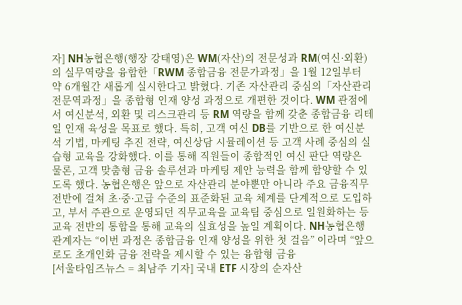자] NH농협은행(행장 강태영)은 WM(자산)의 전문성과 RM(여신·외환)의 실무역량을 융합한「RWM 종합금융 전문가과정」을 1월 12일부터 약 6개월간 새롭게 실시한다고 밝혔다. 기존 자산관리 중심의「자산관리전문역과정」을 종합형 인재 양성 과정으로 개편한 것이다. WM 관점에서 여신분석, 외환 및 리스크관리 등 RM 역량을 함께 갖춘 종합금융 리테일 인재 육성을 목표로 했다. 특히, 고객 여신 DB를 기반으로 한 여신분석 기법, 마케팅 추진 전략, 여신상담 시뮬레이션 등 고객 사례 중심의 실습형 교육을 강화했다. 이를 통해 직원들이 종합적인 여신 판단 역량은 물론, 고객 맞춤형 금융 솔루션과 마케팅 제안 능력을 함께 함양할 수 있도록 했다. 농협은행은 앞으로 자산관리 분야뿐만 아니라 주요 금융직무 전반에 걸쳐 초·중·고급 수준의 표준화된 교육 체계를 단계적으로 도입하고, 부서 주관으로 운영되던 직무교육을 교육팀 중심으로 일원화하는 등 교육 전반의 통합을 통해 교육의 실효성을 높일 계획이다. NH농협은행 관계자는 “이번 과정은 종합금융 인재 양성을 위한 첫 걸음” 이라며 “앞으로도 초개인화 금융 전략을 제시할 수 있는 융합형 금융
[서울타임즈뉴스 = 최남주 기자] 국내 ETF 시장의 순자산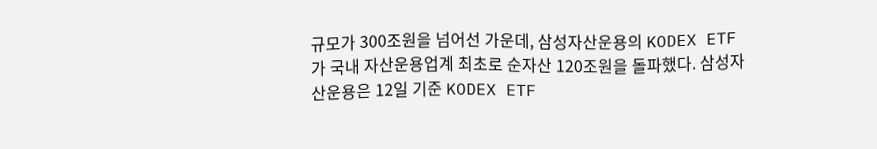규모가 300조원을 넘어선 가운데, 삼성자산운용의 KODEX ETF가 국내 자산운용업계 최초로 순자산 120조원을 돌파했다. 삼성자산운용은 12일 기준 KODEX ETF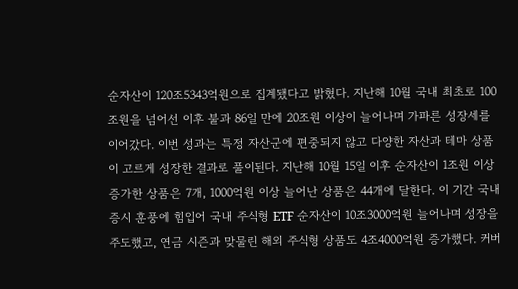순자산이 120조5343억원으로 집계됐다고 밝혔다. 지난해 10월 국내 최초로 100조원을 넘어선 이후 불과 86일 만에 20조원 이상이 늘어나며 가파른 성장세를 이어갔다. 이번 성과는 특정 자산군에 편중되지 않고 다양한 자산과 테마 상품이 고르게 성장한 결과로 풀이된다. 지난해 10월 15일 이후 순자산이 1조원 이상 증가한 상품은 7개, 1000억원 이상 늘어난 상품은 44개에 달한다. 이 기간 국내 증시 훈풍에 힘입어 국내 주식형 ETF 순자산이 10조3000억원 늘어나며 성장을 주도했고, 연금 시즌과 맞물린 해외 주식형 상품도 4조4000억원 증가했다. 커버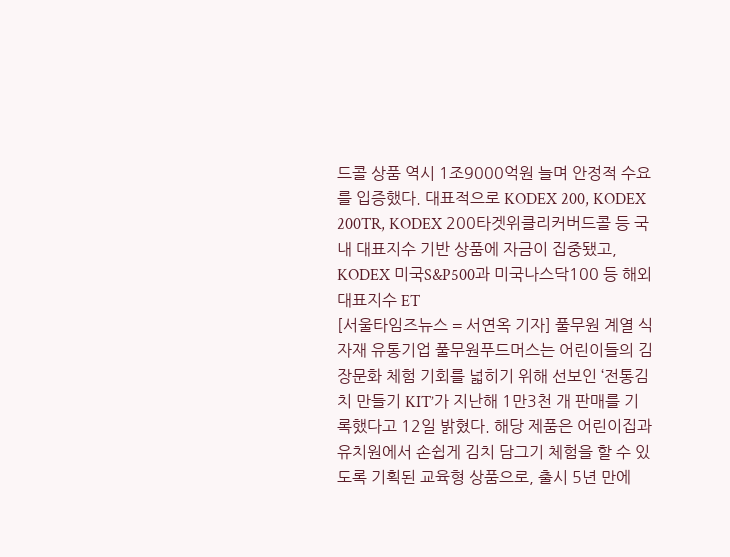드콜 상품 역시 1조9000억원 늘며 안정적 수요를 입증했다. 대표적으로 KODEX 200, KODEX 200TR, KODEX 200타겟위클리커버드콜 등 국내 대표지수 기반 상품에 자금이 집중됐고, KODEX 미국S&P500과 미국나스닥100 등 해외 대표지수 ET
[서울타임즈뉴스 = 서연옥 기자] 풀무원 계열 식자재 유통기업 풀무원푸드머스는 어린이들의 김장문화 체험 기회를 넓히기 위해 선보인 ‘전통김치 만들기 KIT’가 지난해 1만3천 개 판매를 기록했다고 12일 밝혔다. 해당 제품은 어린이집과 유치원에서 손쉽게 김치 담그기 체험을 할 수 있도록 기획된 교육형 상품으로, 출시 5년 만에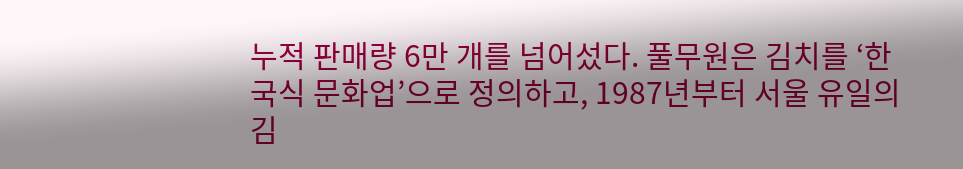누적 판매량 6만 개를 넘어섰다. 풀무원은 김치를 ‘한국식 문화업’으로 정의하고, 1987년부터 서울 유일의 김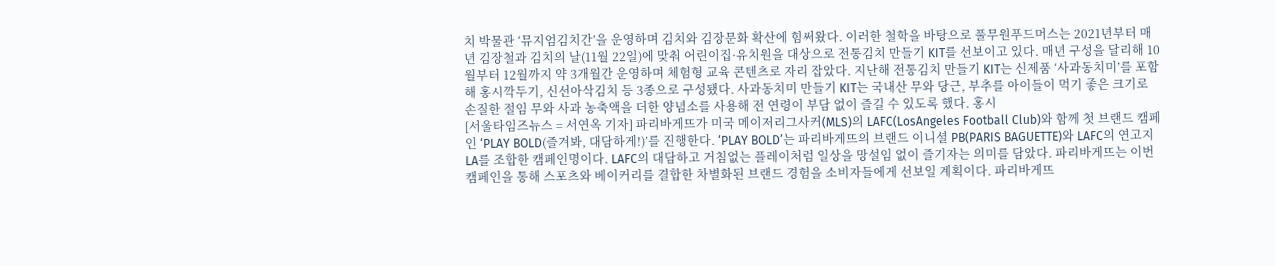치 박물관 ‘뮤지엄김치간’을 운영하며 김치와 김장문화 확산에 힘써왔다. 이러한 철학을 바탕으로 풀무원푸드머스는 2021년부터 매년 김장철과 김치의 날(11월 22일)에 맞춰 어린이집·유치원을 대상으로 전통김치 만들기 KIT를 선보이고 있다. 매년 구성을 달리해 10월부터 12월까지 약 3개월간 운영하며 체험형 교육 콘텐츠로 자리 잡았다. 지난해 전통김치 만들기 KIT는 신제품 ‘사과동치미’를 포함해 홍시깍두기, 신선아삭김치 등 3종으로 구성됐다. 사과동치미 만들기 KIT는 국내산 무와 당근, 부추를 아이들이 먹기 좋은 크기로 손질한 절임 무와 사과 농축액을 더한 양념소를 사용해 전 연령이 부담 없이 즐길 수 있도록 했다. 홍시
[서울타임즈뉴스 = 서연옥 기자] 파리바게뜨가 미국 메이저리그사커(MLS)의 LAFC(LosAngeles Football Club)와 함께 첫 브랜드 캠페인 ‘PLAY BOLD(즐겨봐, 대담하게!)’를 진행한다. ‘PLAY BOLD’는 파리바게뜨의 브랜드 이니셜 PB(PARIS BAGUETTE)와 LAFC의 연고지 LA를 조합한 캠페인명이다. LAFC의 대담하고 거침없는 플레이처럼 일상을 망설임 없이 즐기자는 의미를 담았다. 파리바게뜨는 이번 캠페인을 통해 스포츠와 베이커리를 결합한 차별화된 브랜드 경험을 소비자들에게 선보일 계획이다. 파리바게뜨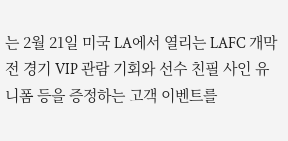는 2월 21일 미국 LA에서 열리는 LAFC 개막전 경기 VIP 관람 기회와 선수 친필 사인 유니폼 등을 증정하는 고객 이벤트를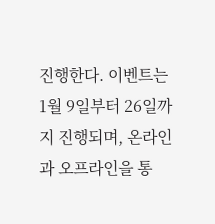진행한다. 이벤트는 1월 9일부터 26일까지 진행되며, 온라인과 오프라인을 통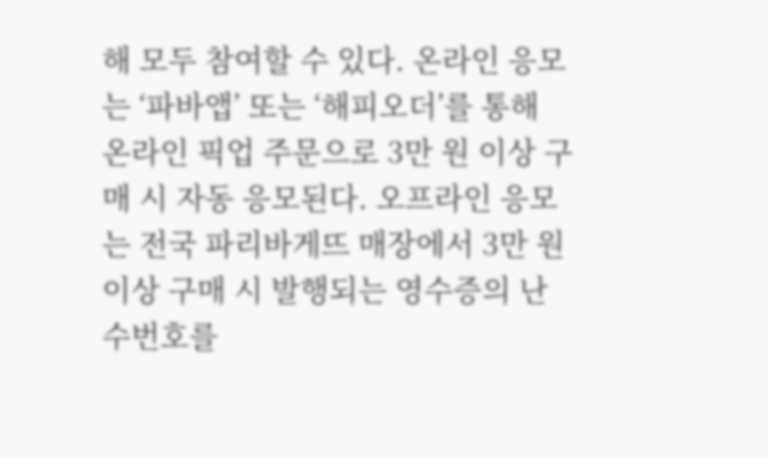해 모두 참여할 수 있다. 온라인 응모는 ‘파바앱’ 또는 ‘해피오더’를 통해 온라인 픽업 주문으로 3만 원 이상 구매 시 자동 응모된다. 오프라인 응모는 전국 파리바게뜨 매장에서 3만 원 이상 구매 시 발행되는 영수증의 난수번호를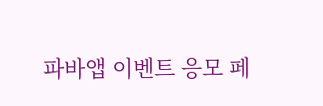파바앱 이벤트 응모 페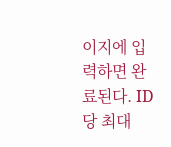이지에 입력하면 완료된다. ID당 최대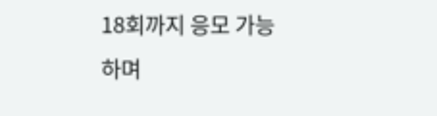18회까지 응모 가능하며